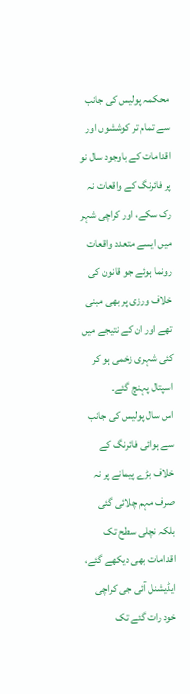محکمہ پولیس کی جانب سے تمام تر کوششوں اور اقدامات کے باوجود سال نو پر فائرنگ کے واقعات نہ رک سکے، اور کراچی شہر میں ایسے متعدد واقعات رونما ہوئے جو قانون کی خلاف ورزی پر بھی مبنی تھے اور ان کے نتیجے میں کئی شہری زخمی ہو کر اسپتال پہنچ گئے۔
اس سال پولیس کی جانب سے ہوائی فائرنگ کے خلاف بڑے پیمانے پر نہ صرف مہم چلائی گئی بلکہ نچلی سطح تک اقدامات بھی دیکھے گئے، ایڈیشنل آئی جی کراچی خود رات گئے تک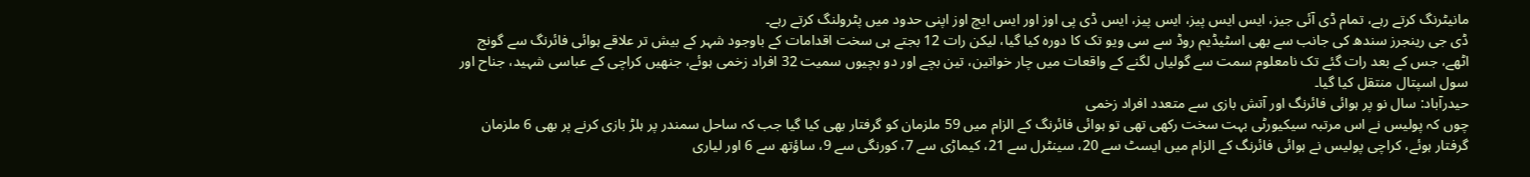مانیٹرنگ کرتے رہے، تمام ڈی آئی جیز، ایس ایس پیز، ایس پیز، ایس ڈی پی اوز اور ایس ایچ اوز اپنی حدود میں پٹرولنگ کرتے رہے۔
ڈی جی رینجرز سندھ کی جانب سے بھی اسٹیڈیم روڈ سے سی ویو تک کا دورہ کیا گیا، لیکن رات 12 بجتے ہی سخت اقدامات کے باوجود شہر کے بیش تر علاقے ہوائی فائرنگ سے گونج اٹھے، جس کے بعد رات گئے تک نامعلوم سمت سے گولیاں لگنے کے واقعات میں چار خواتین، تین بچے اور دو بچیوں سمیت 32 افراد زخمی ہوئے، جنھیں کراچی کے عباسی شہید، جناح اور سول اسپتال منتقل کیا گیا۔
حیدرآباد: سال نو پر ہوائی فائرنگ اور آتش بازی سے متعدد افراد زخمی
چوں کہ پولیس نے اس مرتبہ سیکیورٹی بہت سخت رکھی تھی تو ہوائی فائرنگ کے الزام میں 59 ملزمان کو گرفتار بھی کیا گیا جب کہ ساحل سمندر پر ہلڑ بازی کرنے پر بھی 6 ملزمان گرفتار ہوئے، کراچی پولیس نے ہوائی فائرنگ کے الزام میں ایسٹ سے 20، سینٹرل سے 21، کیماڑی سے 7، کورنگی سے 9، ساؤتھ سے 6 اور لیاری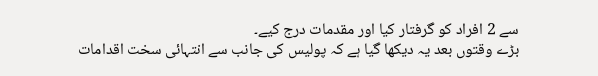سے 2 افراد کو گرفتار کیا اور مقدمات درج کیے۔
بڑے وقتوں بعد یہ دیکھا گیا ہے کہ پولیس کی جانب سے انتہائی سخت اقدامات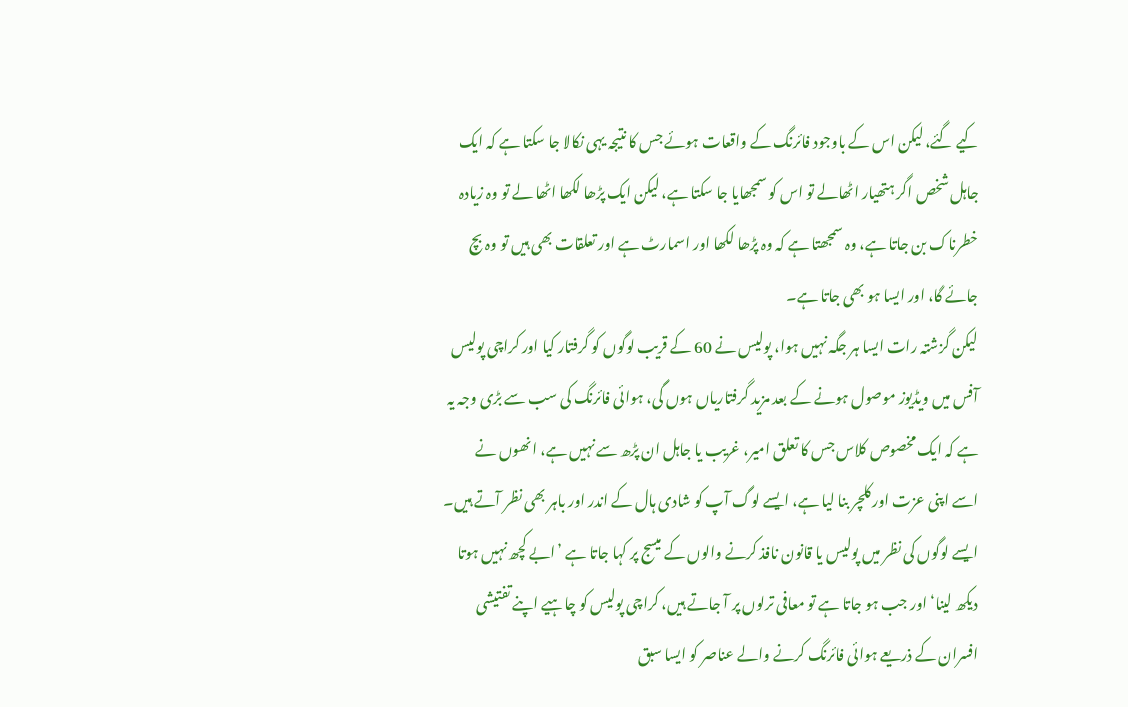کیے گئے، لیکن اس کے باوجود فائرنگ کے واقعات ہوئے جس کا نتیجہ یہی نکالا جا سکتا ہے کہ ایک جاہل شخص اگر ہتھیار اٹھالے تو اس کو سمجھایا جا سکتا ہے، لیکن ایک پڑھا لکھا اٹھا لے تو وہ زیادہ خطرناک بن جاتا ہے، وہ سمجھتا ہے کہ وہ پڑھا لکھا اور اسمارٹ ہے اور تعلقات بھی ہیں تو وہ بچ جائے گا، اور ایسا ہو بھی جاتا ہے۔
لیکن گزشتہ رات ایسا ہر جگہ نہیں ہوا، پولیس نے 60 کے قریب لوگوں کو گرفتار کیا اور کراچی پولیس آفس میں ویڈیوز موصول ہونے کے بعد مزید گرفتاریاں ہوں گی، ہوائی فائرنگ کی سب سے بڑی وجہ یہ ہے کہ ایک مخصوص کلاس جس کا تعلق امیر، غریب یا جاہل ان پڑھ سے نہیں ہے، انھوں نے اسے اپنی عزت اور کلچر بنا لیا ہے، ایسے لوگ آپ کو شادی ہال کے اندر اور باہر بھی نظر آتے ہیں۔
ایسے لوگوں کی نظر میں پولیس یا قانون نافذ کرنے والوں کے میسج پر کہا جاتا ہے ’ابے کچھ نہیں ہوتا دیکھ لینا‘ اور جب ہو جاتا ہے تو معافی ترلوں پر آ جاتے ہیں، کراچی پولیس کو چاہیے اپنے تفتیشی افسران کے ذریعے ہوائی فائرنگ کرنے والے عناصر کو ایسا سبق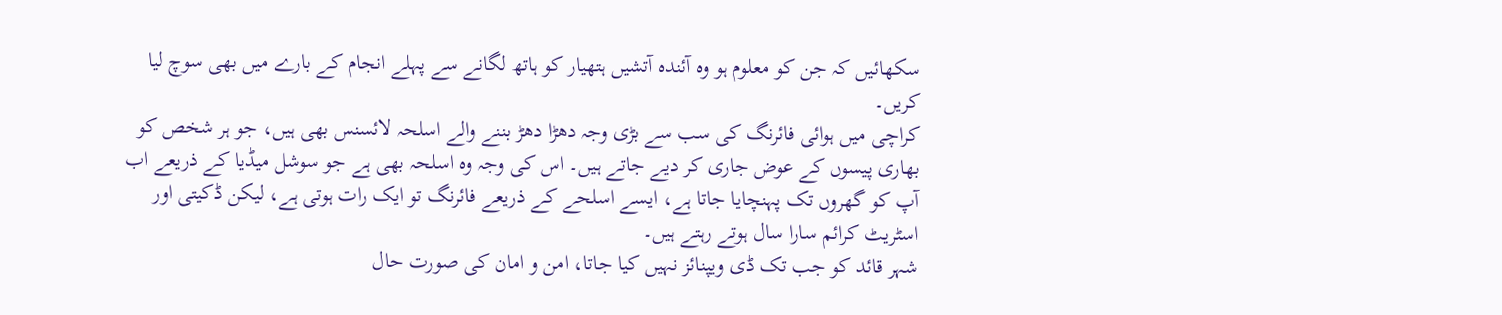سکھائیں کہ جن کو معلوم ہو وہ آئندہ آتشیں ہتھیار کو ہاتھ لگانے سے پہلے انجام کے بارے میں بھی سوچ لیا کریں۔
کراچی میں ہوائی فائرنگ کی سب سے بڑی وجہ دھڑا دھڑ بننے والے اسلحہ لائسنس بھی ہیں، جو ہر شخص کو بھاری پیسوں کے عوض جاری کر دیے جاتے ہیں۔ اس کی وجہ وہ اسلحہ بھی ہے جو سوشل میڈیا کے ذریعے اب آپ کو گھروں تک پہنچایا جاتا ہے، ایسے اسلحے کے ذریعے فائرنگ تو ایک رات ہوتی ہے، لیکن ڈکیتی اور اسٹریٹ کرائم سارا سال ہوتے رہتے ہیں۔
شہر قائد کو جب تک ڈی ویپنائز نہیں کیا جاتا، امن و امان کی صورت حال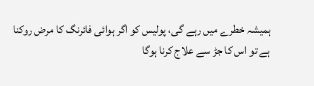ہمیشہ خطرے میں رہے گی، پولیس کو اگر ہوائی فائرنگ کا مرض روکنا ہے تو اس کا جڑ سے علاج کرنا ہوگا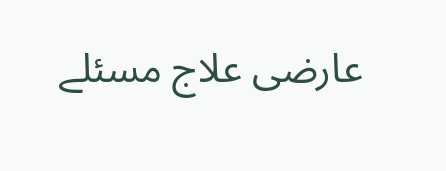عارضی علاج مسئلے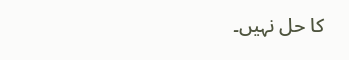کا حل نہیں۔